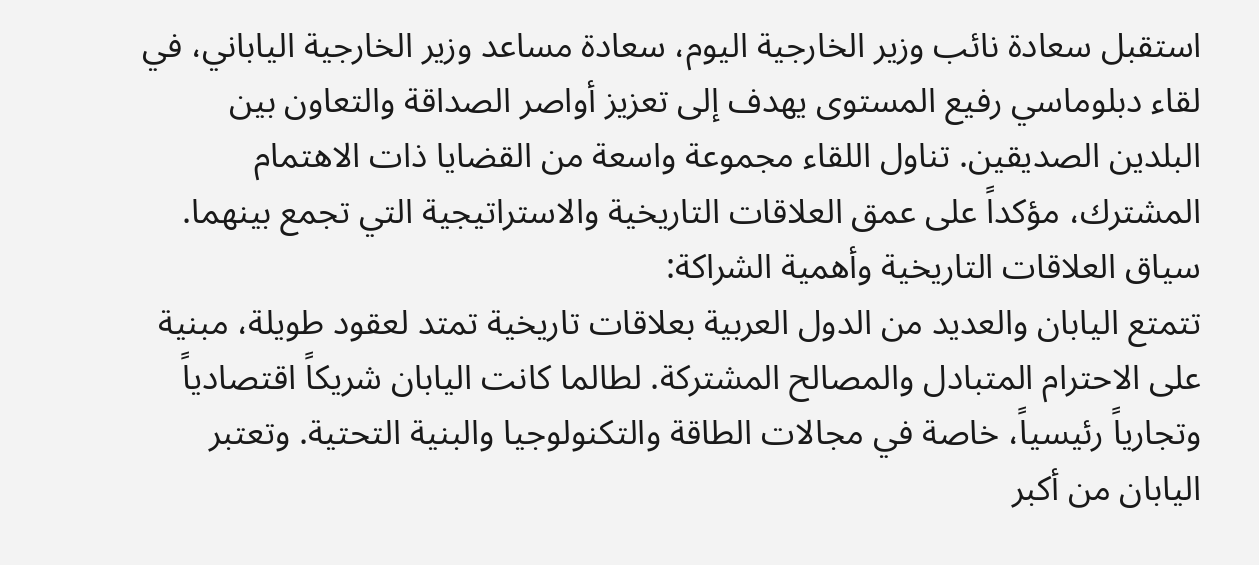استقبل سعادة نائب وزير الخارجية اليوم، سعادة مساعد وزير الخارجية الياباني، في لقاء دبلوماسي رفيع المستوى يهدف إلى تعزيز أواصر الصداقة والتعاون بين البلدين الصديقين. تناول اللقاء مجموعة واسعة من القضايا ذات الاهتمام المشترك، مؤكداً على عمق العلاقات التاريخية والاستراتيجية التي تجمع بينهما.
سياق العلاقات التاريخية وأهمية الشراكة:
تتمتع اليابان والعديد من الدول العربية بعلاقات تاريخية تمتد لعقود طويلة، مبنية على الاحترام المتبادل والمصالح المشتركة. لطالما كانت اليابان شريكاً اقتصادياً وتجارياً رئيسياً، خاصة في مجالات الطاقة والتكنولوجيا والبنية التحتية. وتعتبر اليابان من أكبر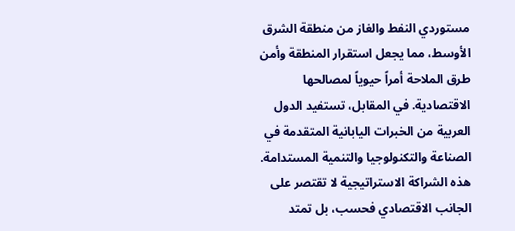مستوردي النفط والغاز من منطقة الشرق الأوسط، مما يجعل استقرار المنطقة وأمن طرق الملاحة أمراً حيوياً لمصالحها الاقتصادية. في المقابل، تستفيد الدول العربية من الخبرات اليابانية المتقدمة في الصناعة والتكنولوجيا والتنمية المستدامة. هذه الشراكة الاستراتيجية لا تقتصر على الجانب الاقتصادي فحسب، بل تمتد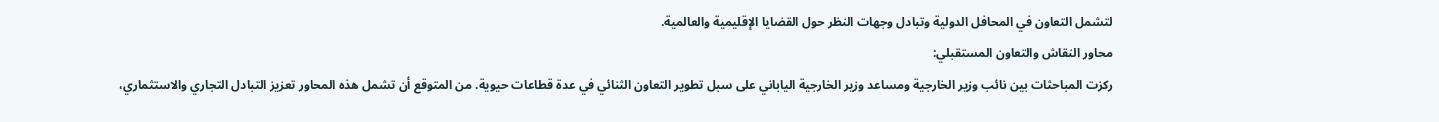لتشمل التعاون في المحافل الدولية وتبادل وجهات النظر حول القضايا الإقليمية والعالمية.
محاور النقاش والتعاون المستقبلي:
ركزت المباحثات بين نائب وزير الخارجية ومساعد وزير الخارجية الياباني على سبل تطوير التعاون الثنائي في عدة قطاعات حيوية. من المتوقع أن تشمل هذه المحاور تعزيز التبادل التجاري والاستثماري،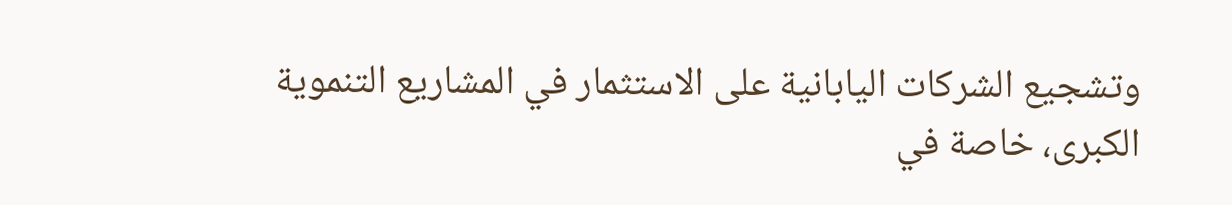وتشجيع الشركات اليابانية على الاستثمار في المشاريع التنموية الكبرى، خاصة في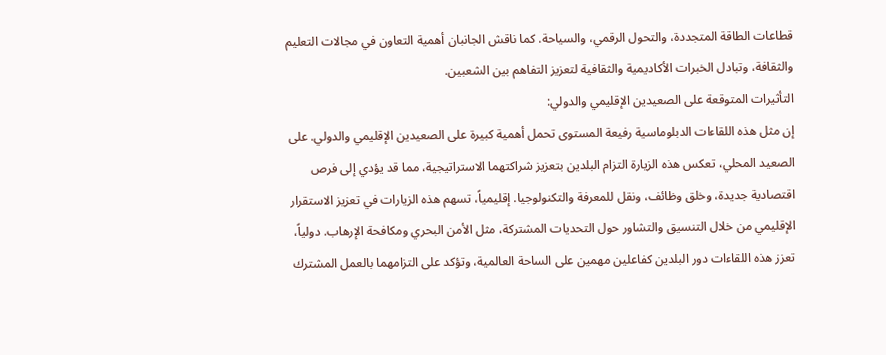قطاعات الطاقة المتجددة، والتحول الرقمي، والسياحة. كما ناقش الجانبان أهمية التعاون في مجالات التعليم والثقافة، وتبادل الخبرات الأكاديمية والثقافية لتعزيز التفاهم بين الشعبين.
التأثيرات المتوقعة على الصعيدين الإقليمي والدولي:
إن مثل هذه اللقاءات الدبلوماسية رفيعة المستوى تحمل أهمية كبيرة على الصعيدين الإقليمي والدولي. على الصعيد المحلي، تعكس هذه الزيارة التزام البلدين بتعزيز شراكتهما الاستراتيجية، مما قد يؤدي إلى فرص اقتصادية جديدة، وخلق وظائف، ونقل للمعرفة والتكنولوجيا. إقليمياً، تسهم هذه الزيارات في تعزيز الاستقرار الإقليمي من خلال التنسيق والتشاور حول التحديات المشتركة، مثل الأمن البحري ومكافحة الإرهاب. دولياً، تعزز هذه اللقاءات دور البلدين كفاعلين مهمين على الساحة العالمية، وتؤكد على التزامهما بالعمل المشترك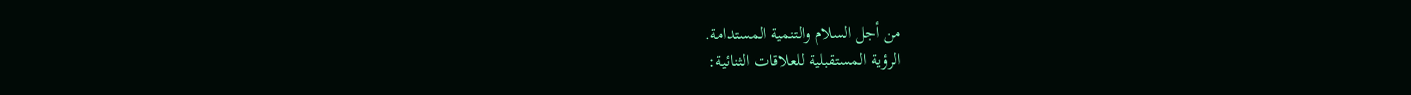من أجل السلام والتنمية المستدامة.
الرؤية المستقبلية للعلاقات الثنائية: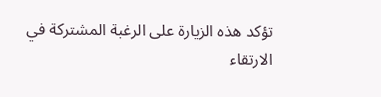تؤكد هذه الزيارة على الرغبة المشتركة في الارتقاء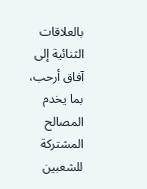بالعلاقات الثنائية إلى آفاق أرحب، بما يخدم المصالح المشتركة للشعبين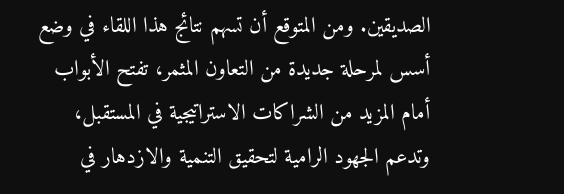الصديقين. ومن المتوقع أن تسهم نتائج هذا اللقاء في وضع أسس لمرحلة جديدة من التعاون المثمر، تفتح الأبواب أمام المزيد من الشراكات الاستراتيجية في المستقبل، وتدعم الجهود الرامية لتحقيق التنمية والازدهار في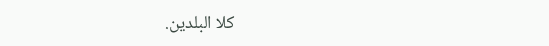كلا البلدين.